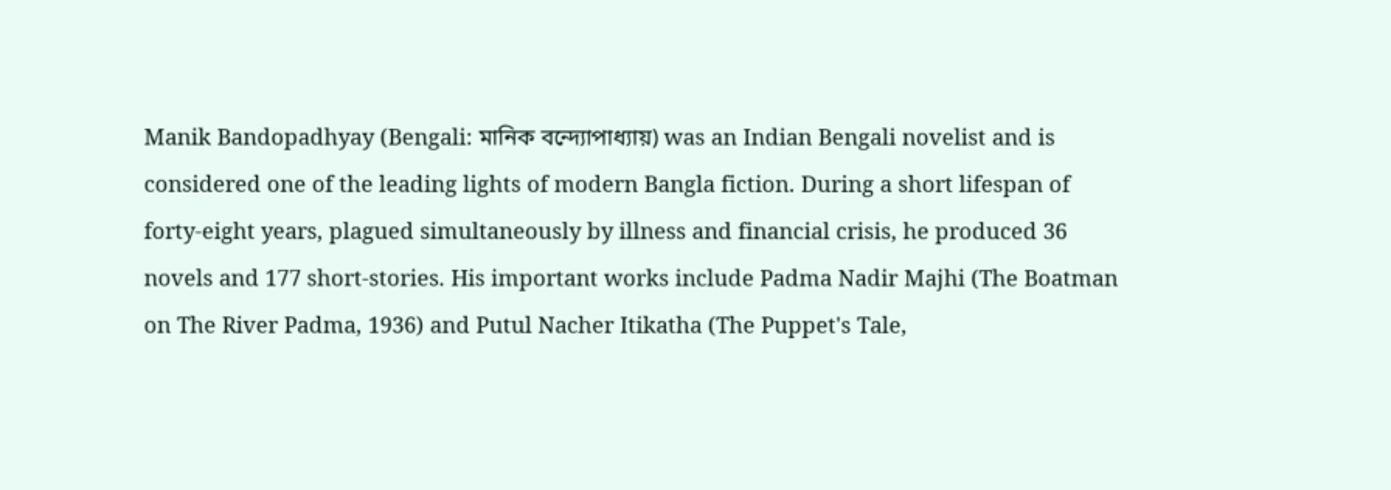Manik Bandopadhyay (Bengali: মানিক বন্দ্যোপাধ্যায়) was an Indian Bengali novelist and is considered one of the leading lights of modern Bangla fiction. During a short lifespan of forty-eight years, plagued simultaneously by illness and financial crisis, he produced 36 novels and 177 short-stories. His important works include Padma Nadir Majhi (The Boatman on The River Padma, 1936) and Putul Nacher Itikatha (The Puppet's Tale,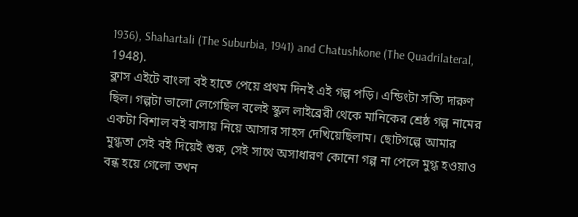1936), Shahartali (The Suburbia, 1941) and Chatushkone (The Quadrilateral, 1948).
ক্লাস এইটে বাংলা বই হাতে পেয়ে প্রথম দিনই এই গল্প পড়ি। এন্ডিংটা সত্যি দারুণ ছিল। গল্পটা ভালো লেগেছিল বলেই স্কুল লাইব্রেরী থেকে মানিকের শ্রেষ্ঠ গল্প নামের একটা বিশাল বই বাসায় নিয়ে আসার সাহস দেখিয়েছিলাম। ছোটগল্পে আমার মুগ্ধতা সেই বই দিয়েই শুরু, সেই সাথে অসাধারণ কোনো গল্প না পেলে মুগ্ধ হওয়াও বন্ধ হয়ে গেলো তখন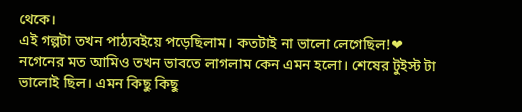থেকে।
এই গল্পটা তখন পাঠ্যবইয়ে পড়েছিলাম। কতটাই না ভালো লেগেছিল!❤ নগেনের মত আমিও তখন ভাবতে লাগলাম কেন এমন হলো। শেষের টুইস্ট টা ভালোই ছিল। এমন কিছু কিছু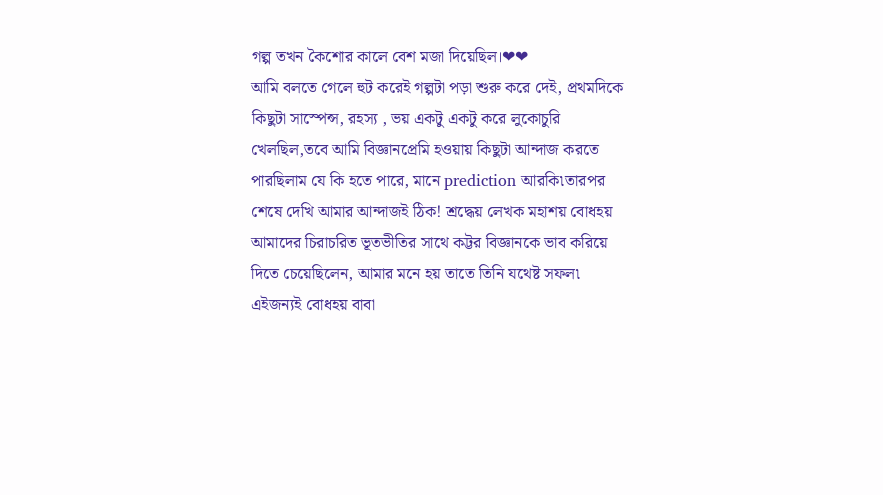গল্প তখন কৈশোর কালে বেশ মজা দিয়েছিল।❤❤
আমি বলতে গেলে হুট করেই গল্পটা পড়া শুরু করে দেই, প্রথমদিকে কিছুটা সাস্পেন্স, রহস্য , ভয় একটু একটু করে লুকোচুরি খেলছিল,তবে আমি বিজ্ঞানপ্রেমি হওয়ায় কিছুটা আন্দাজ করতে পারছিলাম যে কি হতে পারে, মানে prediction আরকি৷তারপর শেষে দেখি আমার আন্দাজই ঠিক! শ্রদ্ধেয় লেখক মহাশয় বোধহয় আমাদের চিরাচরিত ভূতভীতির সাথে কট্টর বিজ্ঞানকে ভাব করিয়ে দিতে চেয়েছিলেন, আমার মনে হয় তাতে তিনি যথেষ্ট সফল৷
এইজন্যই বোধহয় বাবা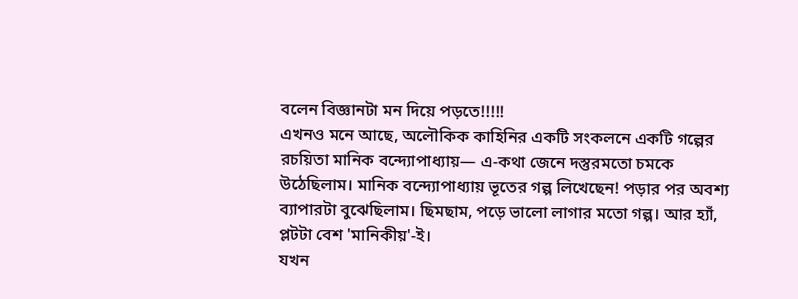বলেন বিজ্ঞানটা মন দিয়ে পড়তে!!!!!
এখনও মনে আছে, অলৌকিক কাহিনির একটি সংকলনে একটি গল্পের রচয়িতা মানিক বন্দ্যোপাধ্যায়— এ-কথা জেনে দস্তুরমতো চমকে উঠেছিলাম। মানিক বন্দ্যোপাধ্যায় ভূতের গল্প লিখেছেন! পড়ার পর অবশ্য ব্যাপারটা বুঝেছিলাম। ছিমছাম, পড়ে ভালো লাগার মতো গল্প। আর হ্যাঁ, প্লটটা বেশ 'মানিকীয়'-ই।
যখন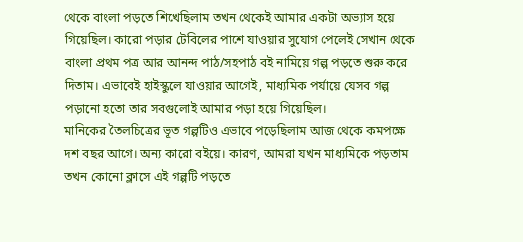থেকে বাংলা পড়তে শিখেছিলাম তখন থেকেই আমার একটা অভ্যাস হয়ে গিয়েছিল। কারো পড়ার টেবিলের পাশে যাওয়ার সুযোগ পেলেই সেখান থেকে বাংলা প্রথম পত্র আর আনন্দ পাঠ/সহপাঠ বই নামিয়ে গল্প পড়তে শুরু করে দিতাম। এভাবেই হাইস্কুলে যাওয়ার আগেই, মাধ্যমিক পর্যায়ে যেসব গল্প পড়ানো হতো তার সবগুলোই আমার পড়া হয়ে গিয়েছিল।
মানিকের তৈলচিত্রের ভূত গল্পটিও এভাবে পড়েছিলাম আজ থেকে কমপক্ষে দশ বছর আগে। অন্য কারো বইয়ে। কারণ, আমরা যখন মাধ্যমিকে পড়তাম তখন কোনো ক্লাসে এই গল্পটি পড়তে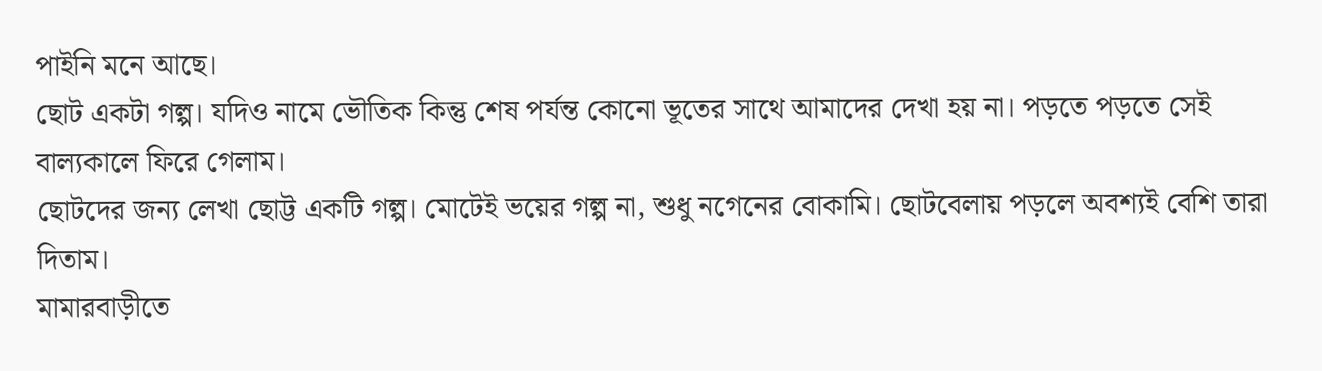পাইনি মনে আছে।
ছোট একটা গল্প। যদিও নামে ভৌতিক কিন্তু শেষ পর্যন্ত কোনো ভূতের সাথে আমাদের দেখা হয় না। পড়তে পড়তে সেই বাল্যকালে ফিরে গেলাম।
ছোটদের জন্য লেখা ছোট্ট একটি গল্প। মোটেই ভয়ের গল্প না, শুধু নগেনের বোকামি। ছোটবেলায় পড়লে অবশ্যই বেশি তারা দিতাম।
মামারবাড়ীতে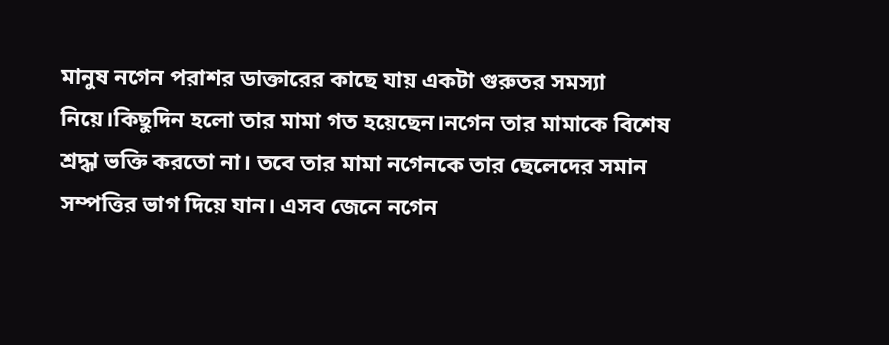মানুষ নগেন পরাশর ডাক্তারের কাছে যায় একটা গুরুতর সমস্যা নিয়ে।কিছুদিন হলো তার মামা গত হয়েছেন।নগেন তার মামাকে বিশেষ শ্রদ্ধা ভক্তি করতো না। তবে তার মামা নগেনকে তার ছেলেদের সমান সম্পত্তির ভাগ দিয়ে যান। এসব জেনে নগেন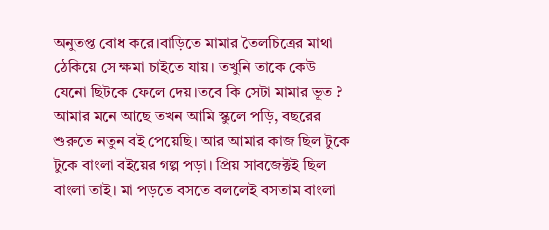অনুতপ্ত বোধ করে।বাড়িতে মামার তৈলচিত্রের মাথা ঠেকিয়ে সে ক্ষমা চাইতে যায়। তখুনি তাকে কেউ যেনো ছিটকে ফেলে দেয়।তবে কি সেটা মামার ভূত ?
আমার মনে আছে তখন আমি স্কুলে পড়ি, বছরের শুরুতে নতুন বই পেয়েছি। আর আমার কাজ ছিল টুকে টুকে বাংলা বইয়ের গল্প পড়া। প্রিয় সাবজেক্টই ছিল বাংলা তাই। মা পড়তে বসতে বললেই বসতাম বাংলা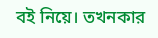বই নিয়ে। তখনকার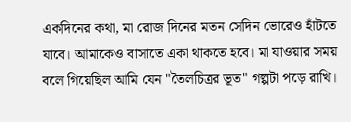একদিনের কথা, মা রোজ দিনের মতন সেদিন ভোরেও হাঁটতে যাবে। আমাকেও বাসাতে একা থাকতে হবে। মা যাওয়ার সময় বলে গিয়েছিল আমি যেন "তৈলচিত্রর ভূত" গল্পটা পড়ে রাখি।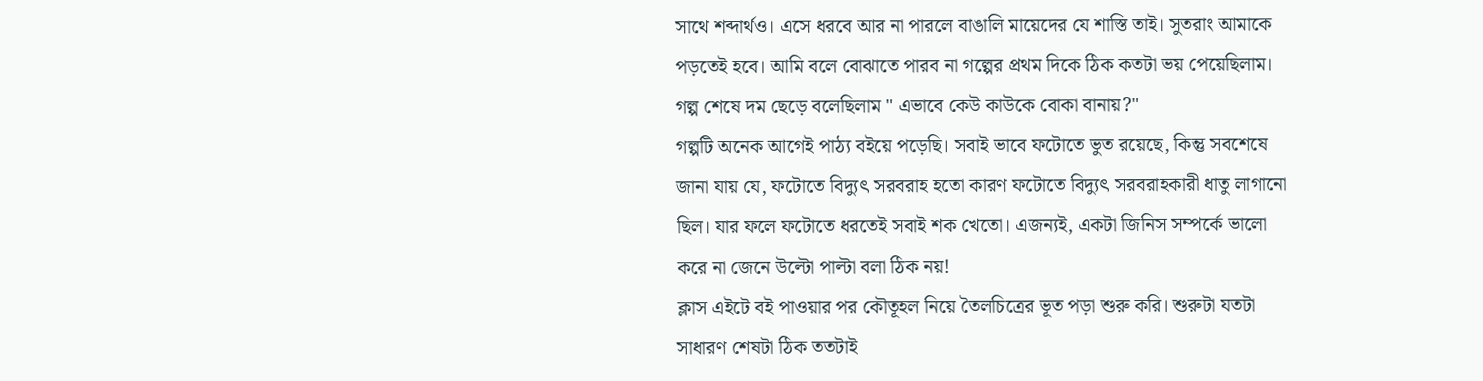সাথে শব্দার্থও। এসে ধরবে আর না পারলে বাঙালি মায়েদের যে শাস্তি তাই। সুতরাং আমাকে পড়তেই হবে। আমি বলে বোঝাতে পারব না গল্পের প্রথম দিকে ঠিক কতটা ভয় পেয়েছিলাম। গল্প শেষে দম ছেড়ে বলেছিলাম " এভাবে কেউ কাউকে বোকা বানায়?"
গল্পটি অনেক আগেই পাঠ্য বইয়ে পড়েছি। সবাই ভাবে ফটোতে ভুত রয়েছে, কিন্তু সবশেষে জানা যায় যে, ফটোতে বিদ্যুৎ সরবরাহ হতো কারণ ফটোতে বিদ্যুৎ সরবরাহকারী ধাতু লাগানো ছিল। যার ফলে ফটোতে ধরতেই সবাই শক খেতো। এজন্যই, একটা জিনিস সম্পর্কে ভালো করে না জেনে উল্টো পাল্টা বলা ঠিক নয়!
ক্লাস এইটে বই পাওয়ার পর কৌতূহল নিয়ে তৈলচিত্রের ভূত পড়া শুরু করি। শুরুটা যতটা সাধারণ শেষটা ঠিক ততটাই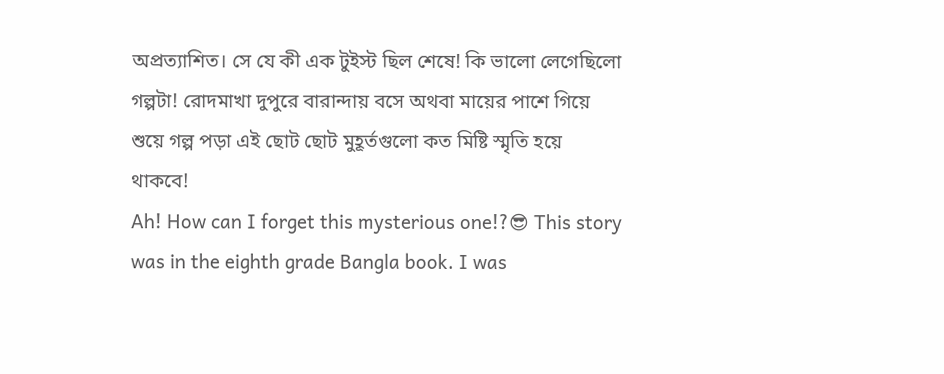অপ্রত্যাশিত। সে যে কী এক টুইস্ট ছিল শেষে! কি ভালো লেগেছিলো গল্পটা! রোদমাখা দুপুরে বারান্দায় বসে অথবা মায়ের পাশে গিয়ে শুয়ে গল্প পড়া এই ছোট ছোট মুহূর্তগুলো কত মিষ্টি স্মৃতি হয়ে থাকবে!
Ah! How can I forget this mysterious one!?😎 This story was in the eighth grade Bangla book. I was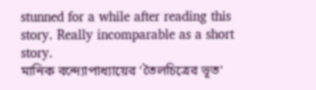stunned for a while after reading this story. Really incomparable as a short story.
মানিক বন্দ্যোপাধ্যায়ের 'তৈলচিত্রের ভূত'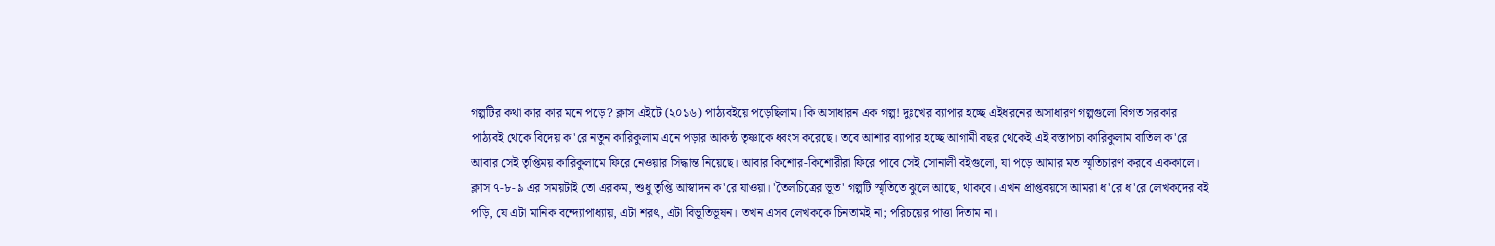গল্পটির কথা কার কার মনে পড়ে? ক্লাস এইটে (২০১৬) পাঠ্যবইয়ে পড়েছিলাম। কি অসাধারন এক গল্প! দুঃখের ব্যাপার হচ্ছে এইধরনের অসাধারণ গল্পগুলো বিগত সরকার পাঠ্যবই থেকে বিদেয় ক'রে নতুন কারিকুলাম এনে পড়ার আকন্ঠ তৃষ্ণাকে ধ্বংস করেছে। তবে আশার ব্যাপার হচ্ছে আগামী বছর থেকেই এই বস্তাপচা কারিকুলাম বাতিল ক'রে আবার সেই তৃপ্তিময় কারিকুলামে ফিরে নেওয়ার সিদ্ধান্ত নিয়েছে। আবার কিশোর-কিশোরীরা ফিরে পাবে সেই সোনালী বইগুলো, যা পড়ে আমার মত স্মৃতিচারণ করবে এককালে। ক্লাস ৭-৮-৯ এর সময়টাই তো এরকম, শুধু তৃপ্তি আস্বাদন ক'রে যাওয়া। 'তৈলচিত্রের ভূত' গল্পটি স্মৃতিতে ঝুলে আছে, থাকবে। এখন প্রাপ্তবয়সে আমরা ধ'রে ধ'রে লেখকদের বই পড়ি, যে এটা মানিক বন্দ্যোপাধ্যায়, এটা শরৎ, এটা বিভূতিভূষন। তখন এসব লেখককে চিনতামই না; পরিচয়ের পাত্তা দিতাম না।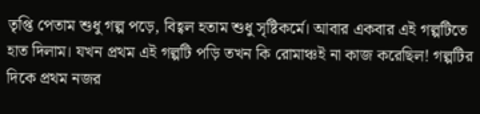তৃপ্তি পেতাম শুধু গল্প পড়ে, বিহ্বল হতাম শুধু সৃষ্টিকর্মে। আবার একবার এই গল্পটিতে হাত দিলাম। যখন প্রথম এই গল্পটি পড়ি তখন কি রোমাঞ্চই না কাজ করেছিল! গল্পটির দিকে প্রথম নজর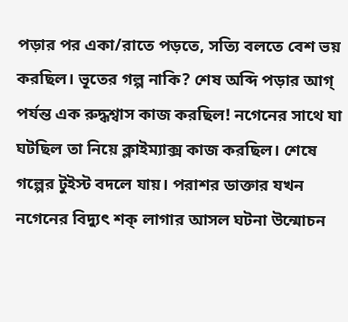পড়ার পর একা/রাতে পড়তে, সত্যি বলতে বেশ ভয় করছিল। ভূতের গল্প নাকি? শেষ অব্দি পড়ার আগ্ পর্যন্ত এক রুদ্ধশ্বাস কাজ করছিল! নগেনের সাথে যা ঘটছিল তা নিয়ে ক্লাইম্যাক্স কাজ করছিল। শেষে গল্পের টুইস্ট বদলে যায়। পরাশর ডাক্তার যখন নগেনের বিদ্যুৎ শক্ লাগার আসল ঘটনা উন্মোচন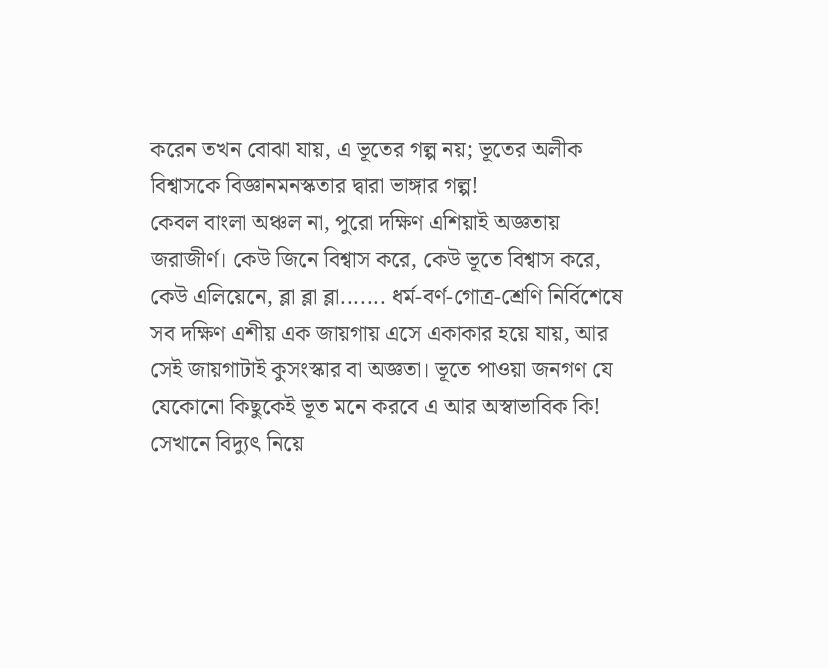করেন তখন বোঝা যায়, এ ভূতের গল্প নয়; ভূতের অলীক বিশ্বাসকে বিজ্ঞানমনস্কতার দ্বারা ভাঙ্গার গল্প!
কেবল বাংলা অঞ্চল না, পুরো দক্ষিণ এশিয়াই অজ্ঞতায় জরাজীর্ণ। কেউ জিনে বিশ্বাস করে, কেউ ভূতে বিশ্বাস করে, কেউ এলিয়েনে, ব্লা ব্লা ব্লা....... ধর্ম-বর্ণ-গোত্র-শ্রেণি নির্বিশেষে সব দক্ষিণ এশীয় এক জায়গায় এসে একাকার হয়ে যায়, আর সেই জায়গাটাই কুসংস্কার বা অজ্ঞতা। ভূতে পাওয়া জনগণ যে যেকোনো কিছুকেই ভূত মনে করবে এ আর অস্বাভাবিক কি! সেখানে বিদ্যুৎ নিয়ে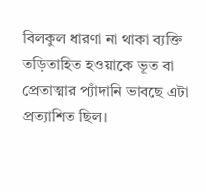বিলকুল ধারণা না থাকা ব্যক্তি তড়িতাহিত হওয়াকে ভূত বা প্রেতাত্মার প্যাঁদানি ভাবছে এটা প্রত্যাশিত ছিল।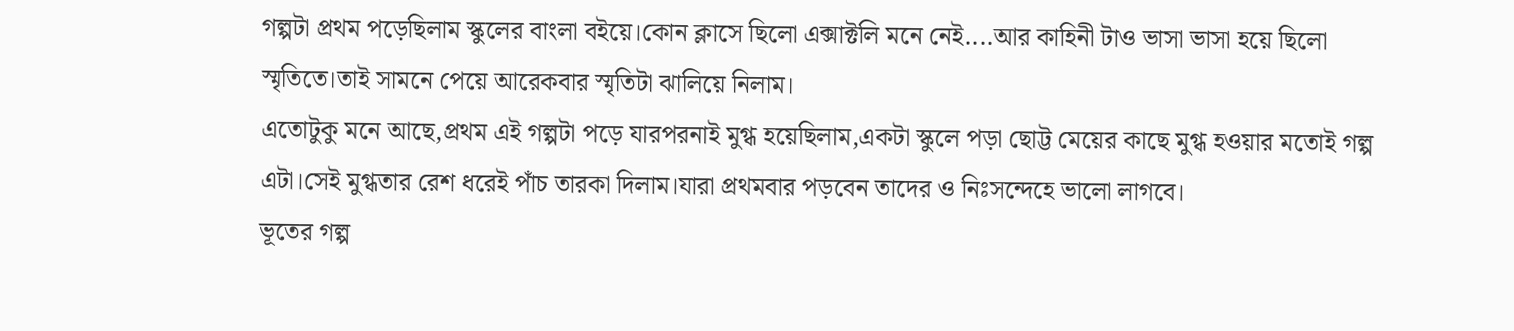গল্পটা প্রথম পড়েছিলাম স্কুলের বাংলা বইয়ে।কোন ক্লাসে ছিলো এক্সাক্টলি মনে নেই....আর কাহিনী টাও ভাসা ভাসা হয়ে ছিলো স্মৃতিতে।তাই সামনে পেয়ে আরেকবার স্মৃতিটা ঝালিয়ে নিলাম।
এতোটুকু মনে আছে,প্রথম এই গল্পটা পড়ে যারপরনাই মুগ্ধ হয়েছিলাম,একটা স্কুলে পড়া ছোট্ট মেয়ের কাছে মুগ্ধ হওয়ার মতোই গল্প এটা।সেই মুগ্ধতার রেশ ধরেই পাঁচ তারকা দিলাম।যারা প্রথমবার পড়বেন তাদের ও নিঃসন্দেহে ভালো লাগবে।
ভূতের গল্প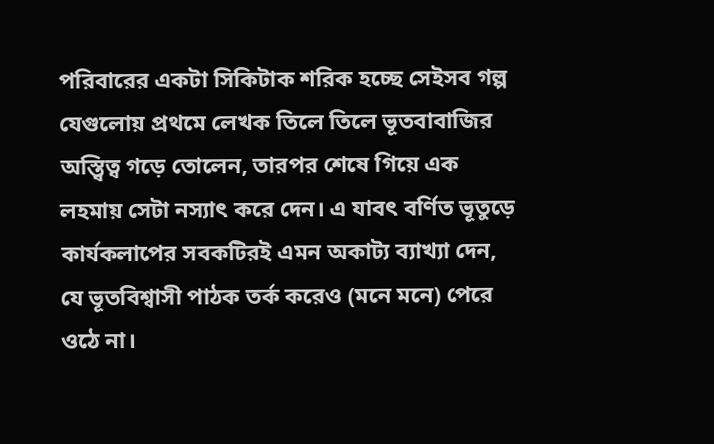পরিবারের একটা সিকিটাক শরিক হচ্ছে সেইসব গল্প যেগুলোয় প্রথমে লেখক তিলে তিলে ভূতবাবাজির অস্ত্বিত্ব গড়ে তোলেন, তারপর শেষে গিয়ে এক লহমায় সেটা নস্যাৎ করে দেন। এ যাবৎ বর্ণিত ভূতুড়ে কার্যকলাপের সবকটিরই এমন অকাট্য ব্যাখ্যা দেন, যে ভূতবিশ্বাসী পাঠক তর্ক করেও (মনে মনে) পেরে ওঠে না।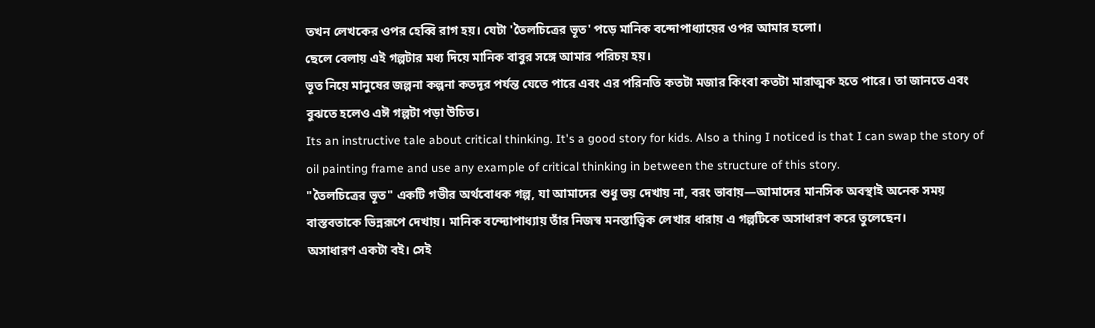তখন লেখকের ওপর হেব্বি রাগ হয়। যেটা 'তৈলচিত্রের ভূত' পড়ে মানিক বন্দোপাধ্যায়ের ওপর আমার হলো।
ছেলে বেলায় এই গল্পটার মধ্য দিয়ে মানিক বাবুর সঙ্গে আমার পরিচয় হয়।
ভূত নিয়ে মানুষের জল্পনা কল্পনা কতদূর পর্যন্ত যেতে পারে এবং এর পরিনতি কতটা মজার কিংবা কতটা মারাত্মক হতে পারে। তা জানতে এবং বুঝতে হলেও এঈ গল্পটা পড়া উচিত।
Its an instructive tale about critical thinking. It's a good story for kids. Also a thing I noticed is that I can swap the story of oil painting frame and use any example of critical thinking in between the structure of this story.
"তৈলচিত্রের ভূত" একটি গভীর অর্থবোধক গল্প, যা আমাদের শুধু ভয় দেখায় না, বরং ভাবায়—আমাদের মানসিক অবস্থাই অনেক সময় বাস্তবতাকে ভিন্নরূপে দেখায়। মানিক বন্দ্যোপাধ্যায় তাঁর নিজস্ব মনস্তাত্ত্বিক লেখার ধারায় এ গল্পটিকে অসাধারণ করে তুলেছেন।
অসাধারণ একটা বই। সেই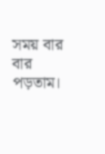সময় বার বার পড়তাম।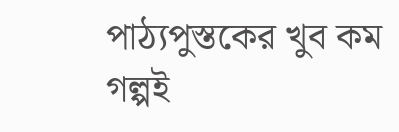পাঠ্যপুস্তকের খুব কম গল্পই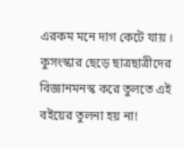এরকম মনে দাগ কেটে যায় । কুসংস্কার ছেড়ে ছাত্রছাত্রীদের বিজ্ঞানমনস্ক করে তুলতে এই বইয়ের তুলনা হয় না!